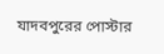যাদবপুরের পোস্টার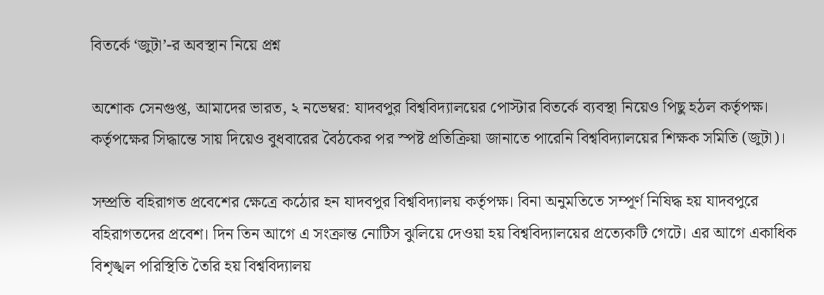বিতর্কে ‘জুটা’-র অবস্থান নিয়ে প্রশ্ন

অশোক সেনগুপ্ত, আমাদের ভারত, ২ নভেম্বর: যাদবপুর বিশ্ববিদ্যালয়ের পোস্টার বিতর্কে ব্যবস্থা নিয়েও পিছু হঠল কর্তৃপক্ষ। কর্তৃপক্ষের সিদ্ধান্তে সায় দিয়েও বুধবারের বৈঠকের পর স্পষ্ট প্রতিক্রিয়া জানাতে পারেনি বিশ্ববিদ্যালয়ের শিক্ষক সমিতি (জুটা)।

সম্প্রতি বহিরাগত প্রবেশের ক্ষেত্রে কঠোর হন যাদবপুর বিশ্ববিদ্যালয় কর্তৃপক্ষ। বিনা অনুমতিতে সম্পূর্ণ নিষিদ্ধ হয় যাদবপুরে বহিরাগতদের প্রবেশ। দিন তিন আগে এ সংক্রান্ত নোটিস ঝুলিয়ে দেওয়া হয় বিশ্ববিদ্যালয়ের প্রত্যেকটি গেটে। এর আগে একাধিক বিশৃঙ্খল পরিস্থিতি তৈরি হয় বিশ্ববিদ্যালয়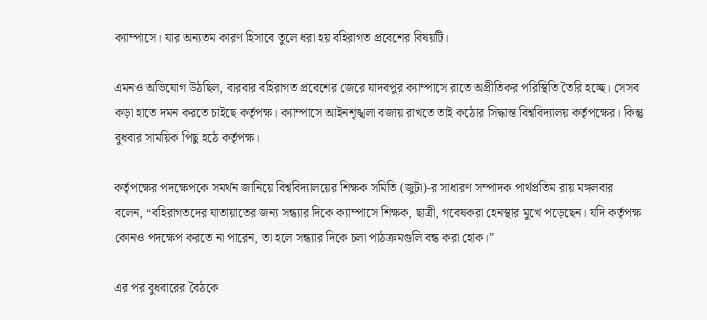ক্যাম্পাসে। যার অন্যতম কারণ হিসাবে তুলে ধরা হয় বহিরাগত প্রবেশের বিষয়টি।

এমনও অভিযোগ উঠছিল, বারবার বহিরাগত প্রবেশের জেরে যাদবপুর ক্যাম্পাসে রাতে অপ্রীতিকর পরিস্থিতি তৈরি হচ্ছে। সেসব কড়া হাতে দমন করতে চাইছে কর্তৃপক্ষ। ক্যাম্পাসে আইনশৃঙ্খলা বজায় রাখতে তাই কঠোর সিদ্ধান্ত বিশ্ববিদ্যালয় কর্তৃপক্ষের। কিন্তু বুধবার সাময়িক পিছু হঠে কর্তৃপক্ষ।

কর্তৃপক্ষের পদক্ষেপকে সমর্থন জানিয়ে বিশ্ববিদ্যালয়ের শিক্ষক সমিতি (জুটা)-র সাধারণ সম্পাদক পার্থপ্রতিম রায় মঙ্গলবার বলেন, “বহিরাগতদের যাতায়াতের জন্য সন্ধ্যার দিকে ক্যাম্পাসে শিক্ষক, ছাত্রী, গবেষকরা হেনস্থার মুখে পড়েছেন। যদি কর্তৃপক্ষ কোনও পদক্ষেপ করতে না পারেন, তা হলে সন্ধ্যার দিকে চলা পাঠক্রমগুলি বন্ধ করা হোক।”

এর পর বুধবারের বৈঠকে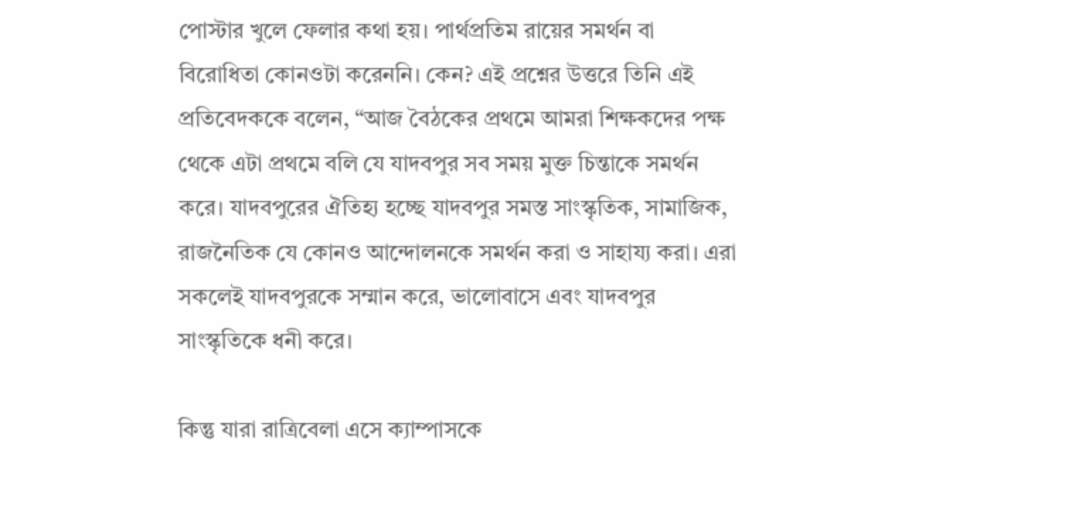পোস্টার খুলে ফেলার কথা হয়। পার্থপ্রতিম রায়ের সমর্থন বা বিরোধিতা কোনওটা করেননি। কেন? এই প্রশ্নের উত্তরে তিনি এই প্রতিবেদককে বলেন, “আজ বৈঠকের প্রথমে আমরা শিক্ষকদের পক্ষ থেকে এটা প্রথমে বলি যে যাদবপুর সব সময় মুক্ত চিন্তাকে সমর্থন করে। যাদবপুরের ঐতিহ্য হচ্ছে যাদবপুর সমস্ত সাংস্কৃতিক, সামাজিক, রাজনৈতিক যে কোনও আন্দোলনকে সমর্থন করা ও সাহায্য করা। এরা সকলেই যাদবপুরকে সম্মান করে, ভালোবাসে এবং যাদবপুর সাংস্কৃতিকে ধনী করে।

কিন্তু যারা রাত্রিবেলা এসে ক্যাম্পাসকে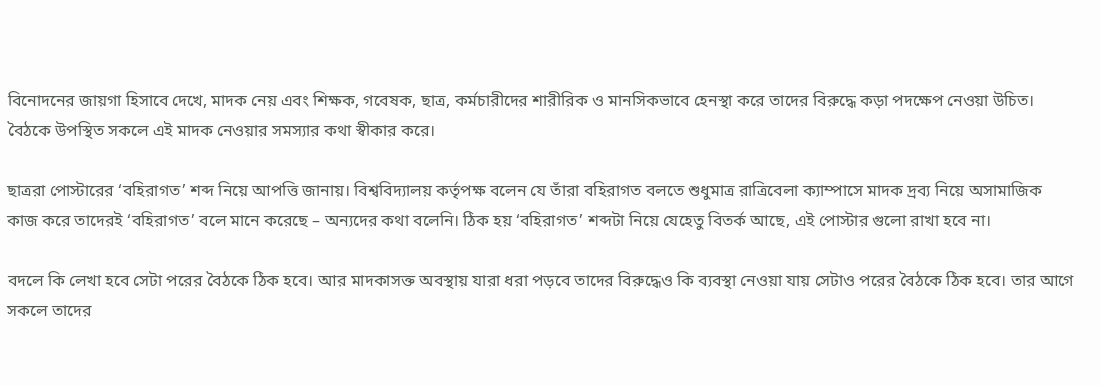বিনোদনের জায়গা হিসাবে দেখে, মাদক নেয় এবং শিক্ষক, গবেষক, ছাত্র, কর্মচারীদের শারীরিক ও মানসিকভাবে হেনস্থা করে তাদের বিরুদ্ধে কড়া পদক্ষেপ নেওয়া উচিত। বৈঠকে উপস্থিত সকলে এই মাদক নেওয়ার সমস্যার কথা স্বীকার করে।

ছাত্ররা পোস্টারের ‘বহিরাগত’ শব্দ নিয়ে আপত্তি জানায়। বিশ্ববিদ্যালয় কর্তৃপক্ষ বলেন যে তাঁরা বহিরাগত বলতে শুধুমাত্র রাত্রিবেলা ক্যাম্পাসে মাদক দ্রব্য নিয়ে অসামাজিক কাজ করে তাদেরই ‘বহিরাগত’ বলে মানে করেছে – অন্যদের কথা বলেনি। ঠিক হয় ‘বহিরাগত’ শব্দটা নিয়ে যেহেতু বিতর্ক আছে, এই পোস্টার গুলো রাখা হবে না।

বদলে কি লেখা হবে সেটা পরের বৈঠকে ঠিক হবে। আর মাদকাসক্ত অবস্থায় যারা ধরা পড়বে তাদের বিরুদ্ধেও কি ব্যবস্থা নেওয়া যায় সেটাও পরের বৈঠকে ঠিক হবে। তার আগে সকলে তাদের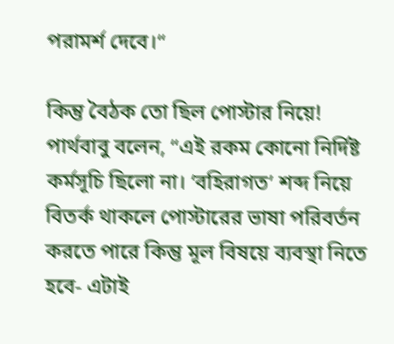পরামর্শ দেবে।“

কিন্তু বৈঠক তো ছিল পোস্টার নিয়ে! পার্থবাবু বলেন, “এই রকম কোনো নির্দিষ্ট কর্মসূচি ছিলো না। ‘বহিরাগত’ শব্দ নিয়ে বিতর্ক থাকলে পোস্টারের ভাষা পরিবর্তন করতে পারে কিন্তু মূল বিষয়ে ব্যবস্থা নিতে হবে- এটাই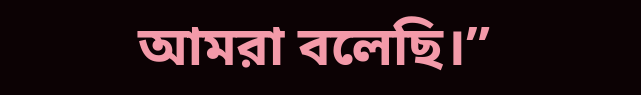আমরা বলেছি।”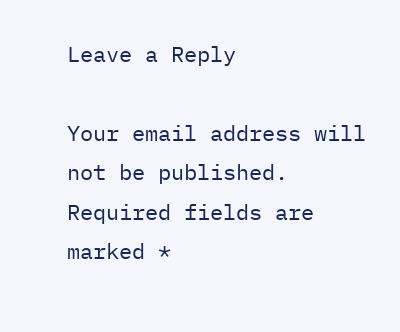Leave a Reply

Your email address will not be published. Required fields are marked *